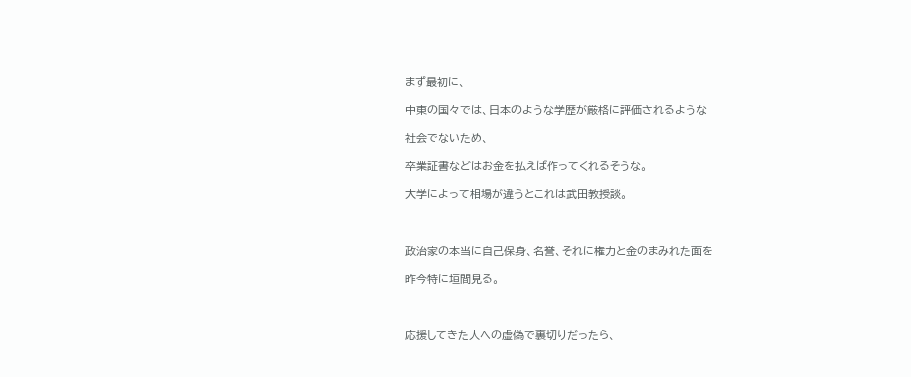まず最初に、

中東の国々では、日本のような学歴が厳格に評価されるような

社会でないため、

卒業証書などはお金を払えば作ってくれるそうな。

大学によって相場が違うとこれは武田教授談。



政治家の本当に自己保身、名誉、それに権力と金のまみれた面を

昨今特に垣間見る。



応援してきた人への虚偽で裏切りだったら、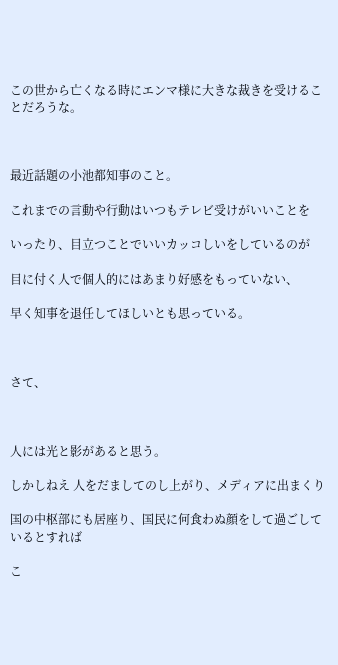この世から亡くなる時にエンマ様に大きな裁きを受けることだろうな。



最近話題の小池都知事のこと。

これまでの言動や行動はいつもテレビ受けがいいことを

いったり、目立つことでいいカッコしいをしているのが

目に付く人で個人的にはあまり好感をもっていない、

早く知事を退任してほしいとも思っている。



さて、



人には光と影があると思う。

しかしねえ 人をだましてのし上がり、メディアに出まくり

国の中枢部にも居座り、国民に何食わぬ顔をして過ごしているとすれば

こ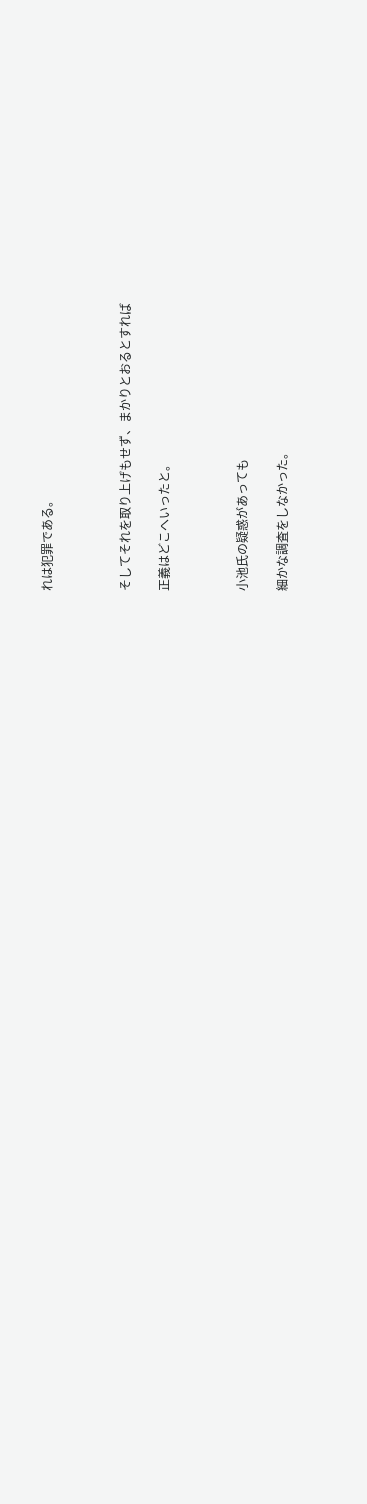れは犯罪である。



そしてそれを取り上げもせず、まかりとおるとすれば

正義はどこへいったと。



小池氏の疑惑があっても

細かな調査をしなかった。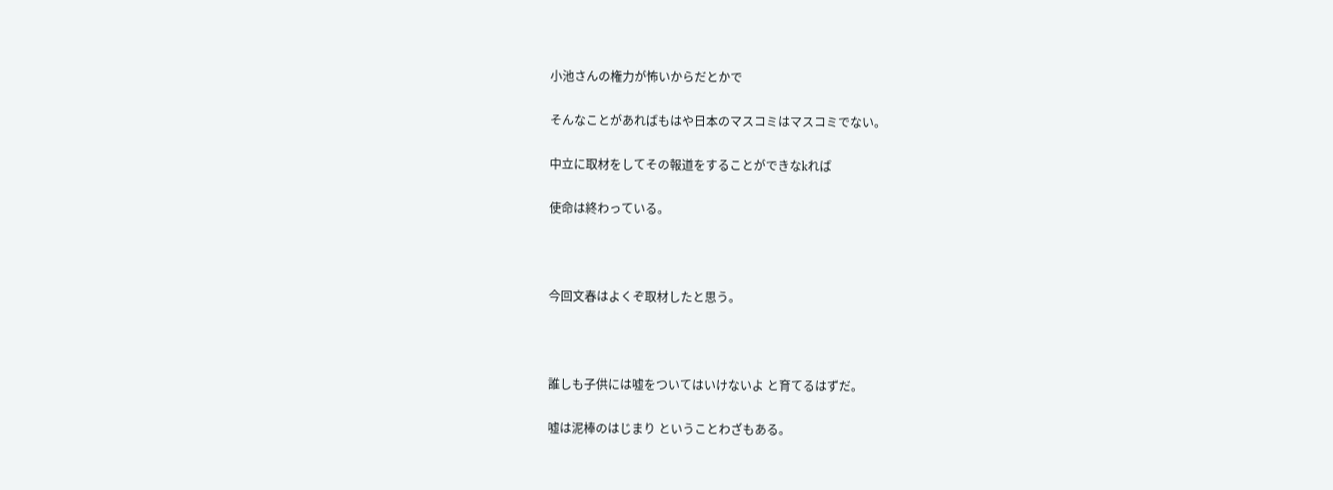小池さんの権力が怖いからだとかで

そんなことがあればもはや日本のマスコミはマスコミでない。

中立に取材をしてその報道をすることができなkれば

使命は終わっている。



今回文春はよくぞ取材したと思う。



誰しも子供には嘘をついてはいけないよ と育てるはずだ。

嘘は泥棒のはじまり ということわざもある。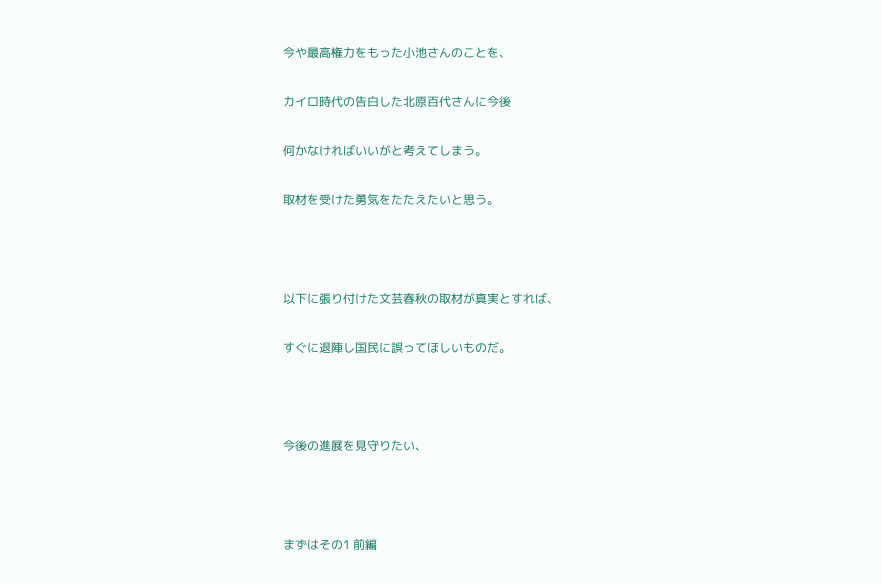今や最高権力をもった小池さんのことを、

カイロ時代の告白した北原百代さんに今後

何かなければいいがと考えてしまう。

取材を受けた勇気をたたえたいと思う。



以下に張り付けた文芸春秋の取材が真実とすれば、

すぐに退陣し国民に誤ってほしいものだ。



今後の進展を見守りたい、



まずはその1 前編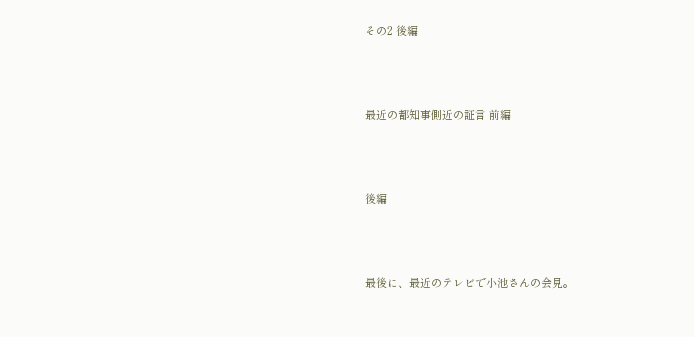その2 後編





最近の都知事側近の証言 前編





後編





最後に、最近のテレビで小池さんの会見。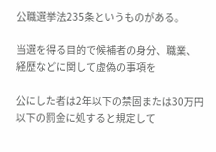公職選挙法235条というものがある。

当選を得る目的で候補者の身分、職業、経歴などに関して虚偽の事項を

公にした者は2年以下の禁固または30万円以下の罰金に処すると規定して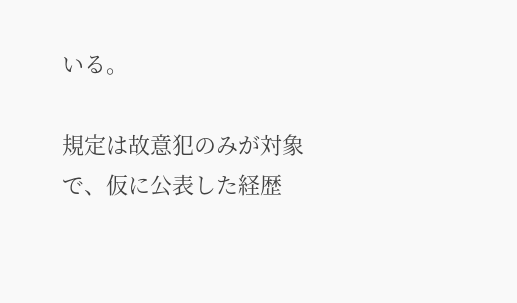いる。

規定は故意犯のみが対象で、仮に公表した経歴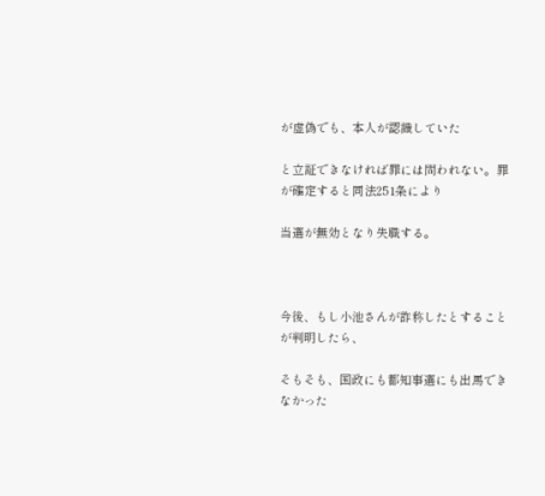が虚偽でも、本人が認識していた

と立証できなければ罪には問われない。罪が確定すると同法251条により

当選が無効となり失職する。



今後、もし小池さんが詐称したとすることが判明したら、

そもそも、国政にも都知事選にも出馬できなかった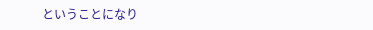ということになり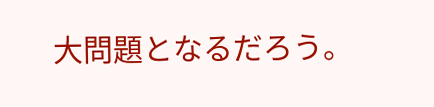大問題となるだろう。